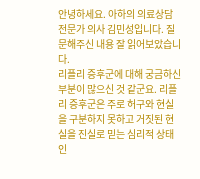안녕하세요. 아하의 의료상담 전문가 의사 김민성입니다. 질문해주신 내용 잘 읽어보았습니다.
리플리 증후군에 대해 궁금하신 부분이 많으신 것 같군요. 리플리 증후군은 주로 허구와 현실을 구분하지 못하고 거짓된 현실을 진실로 믿는 심리적 상태인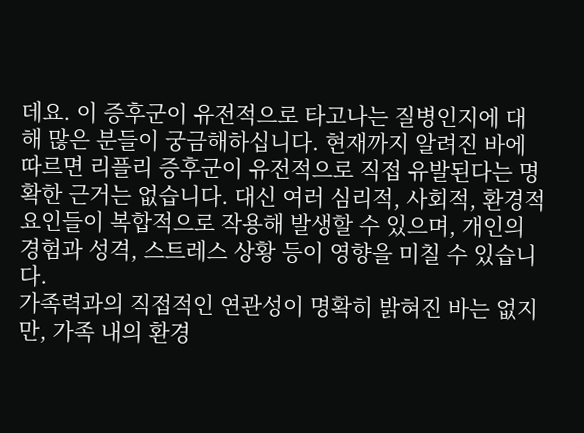데요. 이 증후군이 유전적으로 타고나는 질병인지에 대해 많은 분들이 궁금해하십니다. 현재까지 알려진 바에 따르면 리플리 증후군이 유전적으로 직접 유발된다는 명확한 근거는 없습니다. 대신 여러 심리적, 사회적, 환경적 요인들이 복합적으로 작용해 발생할 수 있으며, 개인의 경험과 성격, 스트레스 상황 등이 영향을 미칠 수 있습니다.
가족력과의 직접적인 연관성이 명확히 밝혀진 바는 없지만, 가족 내의 환경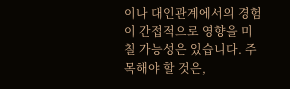이나 대인관계에서의 경험이 간접적으로 영향을 미칠 가능성은 있습니다. 주목해야 할 것은,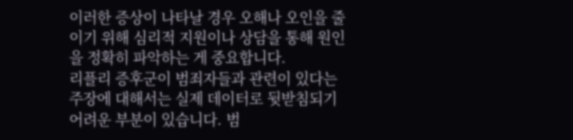이러한 증상이 나타날 경우 오해나 오인을 줄이기 위해 심리적 지원이나 상담을 통해 원인을 정확히 파악하는 게 중요합니다.
리플리 증후군이 범죄자들과 관련이 있다는 주장에 대해서는 실제 데이터로 뒷받침되기 어려운 부분이 있습니다. 범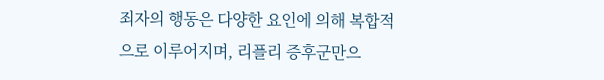죄자의 행동은 다양한 요인에 의해 복합적으로 이루어지며, 리플리 증후군만으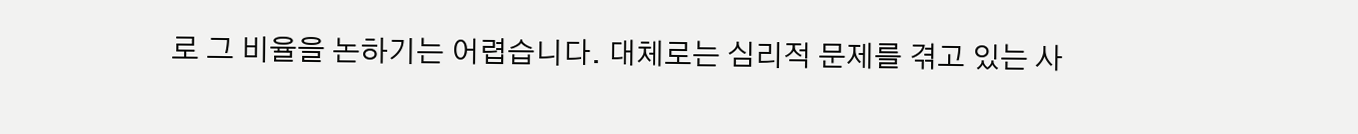로 그 비율을 논하기는 어렵습니다. 대체로는 심리적 문제를 겪고 있는 사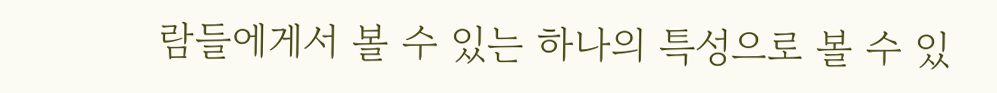람들에게서 볼 수 있는 하나의 특성으로 볼 수 있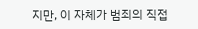지만, 이 자체가 범죄의 직접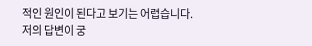적인 원인이 된다고 보기는 어렵습니다.
저의 답변이 궁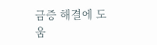금증 해결에 도움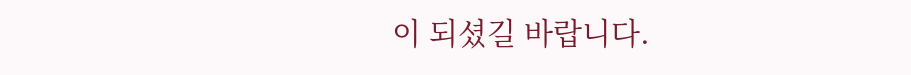이 되셨길 바랍니다.